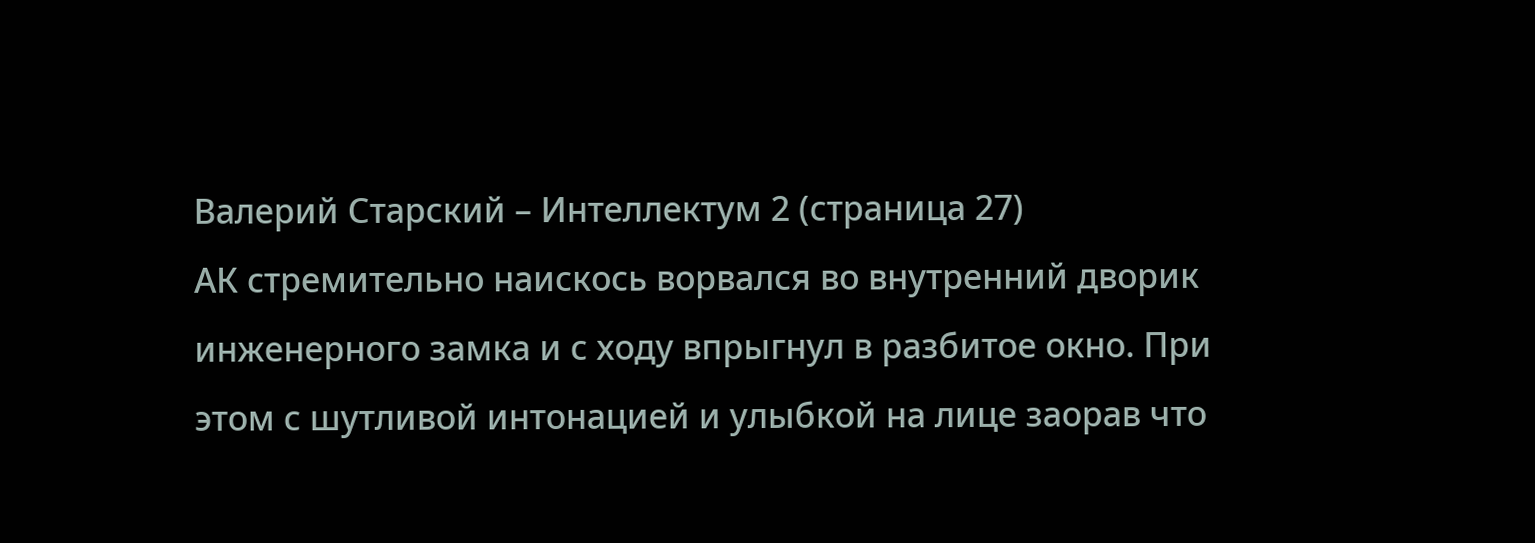Валерий Старский – Интеллектум 2 (страница 27)
АК стремительно наискось ворвался во внутренний дворик инженерного замка и с ходу впрыгнул в разбитое окно. При этом с шутливой интонацией и улыбкой на лице заорав что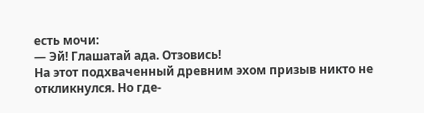есть мочи:
— Эй! Глашатай ада. Отзовись!
На этот подхваченный древним эхом призыв никто не откликнулся. Но где-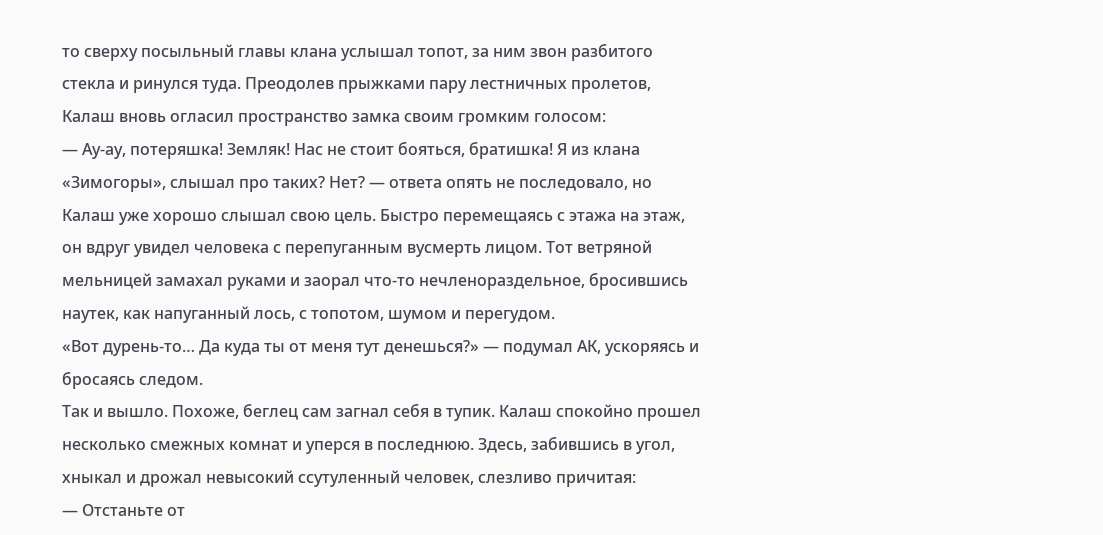то сверху посыльный главы клана услышал топот, за ним звон разбитого стекла и ринулся туда. Преодолев прыжками пару лестничных пролетов, Калаш вновь огласил пространство замка своим громким голосом:
— Ау-ау, потеряшка! Земляк! Нас не стоит бояться, братишка! Я из клана «Зимогоры», слышал про таких? Нет? — ответа опять не последовало, но Калаш уже хорошо слышал свою цель. Быстро перемещаясь с этажа на этаж, он вдруг увидел человека с перепуганным вусмерть лицом. Тот ветряной мельницей замахал руками и заорал что-то нечленораздельное, бросившись наутек, как напуганный лось, с топотом, шумом и перегудом.
«Вот дурень-то… Да куда ты от меня тут денешься?» — подумал АК, ускоряясь и бросаясь следом.
Так и вышло. Похоже, беглец сам загнал себя в тупик. Калаш спокойно прошел несколько смежных комнат и уперся в последнюю. Здесь, забившись в угол, хныкал и дрожал невысокий ссутуленный человек, слезливо причитая:
— Отстаньте от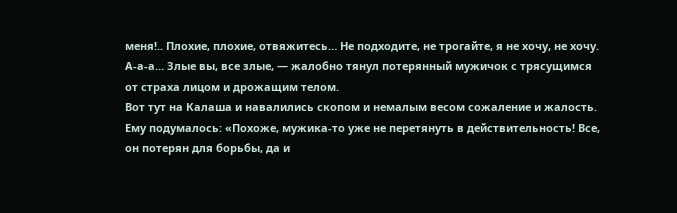меня!.. Плохие, плохие, отвяжитесь… Не подходите, не трогайте, я не хочу, не хочу. А-а-а… Злые вы, все злые, — жалобно тянул потерянный мужичок с трясущимся от страха лицом и дрожащим телом.
Вот тут на Калаша и навалились скопом и немалым весом сожаление и жалость. Ему подумалось: «Похоже, мужика-то уже не перетянуть в действительность! Все, он потерян для борьбы, да и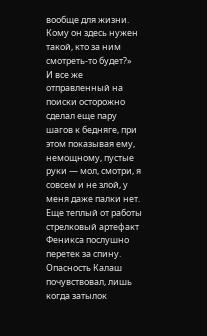вообще для жизни. Кому он здесь нужен такой, кто за ним смотреть-то будет?»
И все же отправленный на поиски осторожно сделал еще пару шагов к бедняге, при этом показывая ему, немощному, пустые руки — мол, смотри, я совсем и не злой, у меня даже палки нет. Еще теплый от работы стрелковый артефакт Феникса послушно перетек за спину. Опасность Калаш почувствовал, лишь когда затылок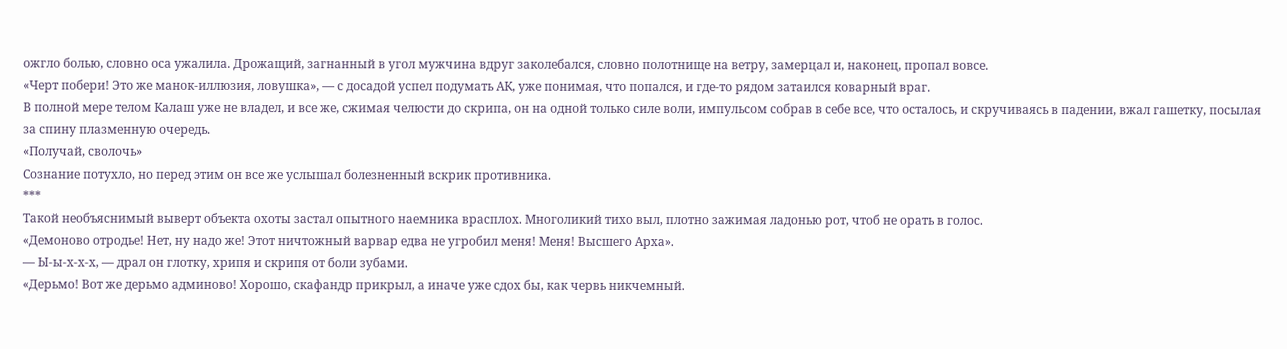ожгло болью, словно оса ужалила. Дрожащий, загнанный в угол мужчина вдруг заколебался, словно полотнище на ветру, замерцал и, наконец, пропал вовсе.
«Черт побери! Это же манок-иллюзия, ловушка», — с досадой успел подумать АК, уже понимая, что попался, и где-то рядом затаился коварный враг.
В полной мере телом Калаш уже не владел, и все же, сжимая челюсти до скрипа, он на одной только силе воли, импульсом собрав в себе все, что осталось, и скручиваясь в падении, вжал гашетку, посылая за спину плазменную очередь.
«Получай, сволочь»
Сознание потухло, но перед этим он все же услышал болезненный вскрик противника.
***
Такой необъяснимый выверт объекта охоты застал опытного наемника врасплох. Многоликий тихо выл, плотно зажимая ладонью рот, чтоб не орать в голос.
«Демоново отродье! Нет, ну надо же! Этот ничтожный варвар едва не угробил меня! Меня! Высшего Арха».
— Ы-ы-х-х-х, — драл он глотку, хрипя и скрипя от боли зубами.
«Дерьмо! Вот же дерьмо админово! Хорошо, скафандр прикрыл, а иначе уже сдох бы, как червь никчемный.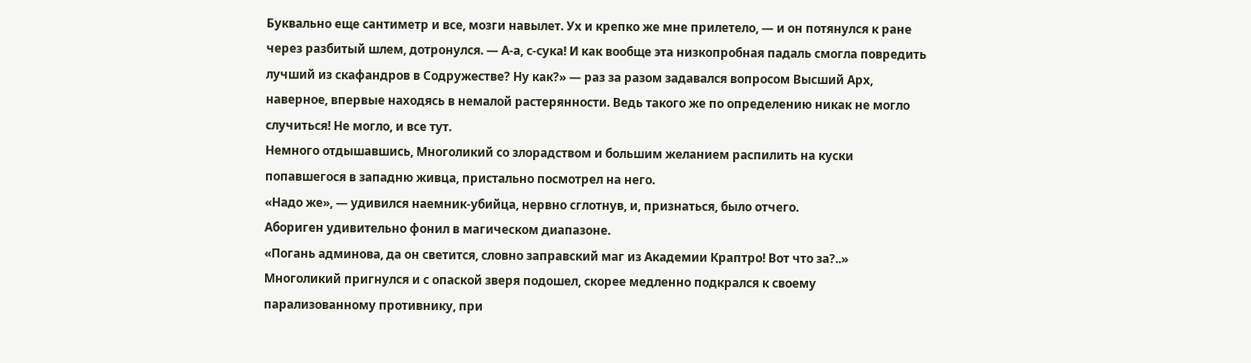Буквально еще сантиметр и все, мозги навылет. Ух и крепко же мне прилетело, — и он потянулся к ране через разбитый шлем, дотронулся. — А-а, с-сука! И как вообще эта низкопробная падаль смогла повредить лучший из скафандров в Содружестве? Ну как?» — раз за разом задавался вопросом Высший Арх, наверное, впервые находясь в немалой растерянности. Ведь такого же по определению никак не могло случиться! Не могло, и все тут.
Немного отдышавшись, Многоликий со злорадством и большим желанием распилить на куски попавшегося в западню живца, пристально посмотрел на него.
«Надо же», — удивился наемник-убийца, нервно сглотнув, и, признаться, было отчего.
Абориген удивительно фонил в магическом диапазоне.
«Погань админова, да он светится, словно заправский маг из Академии Краптро! Вот что за?..»
Многоликий пригнулся и с опаской зверя подошел, скорее медленно подкрался к своему парализованному противнику, при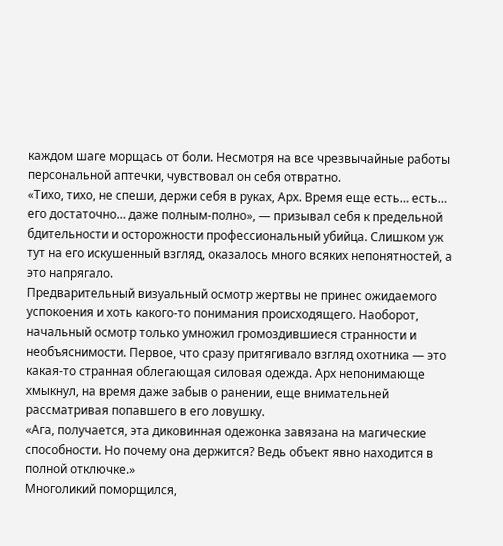каждом шаге морщась от боли. Несмотря на все чрезвычайные работы персональной аптечки, чувствовал он себя отвратно.
«Тихо, тихо, не спеши, держи себя в руках, Арх. Время еще есть… есть… его достаточно… даже полным-полно», — призывал себя к предельной бдительности и осторожности профессиональный убийца. Слишком уж тут на его искушенный взгляд, оказалось много всяких непонятностей, а это напрягало.
Предварительный визуальный осмотр жертвы не принес ожидаемого успокоения и хоть какого-то понимания происходящего. Наоборот, начальный осмотр только умножил громоздившиеся странности и необъяснимости. Первое, что сразу притягивало взгляд охотника — это какая-то странная облегающая силовая одежда. Арх непонимающе хмыкнул, на время даже забыв о ранении, еще внимательней рассматривая попавшего в его ловушку.
«Ага, получается, эта диковинная одежонка завязана на магические способности. Но почему она держится? Ведь объект явно находится в полной отключке.»
Многоликий поморщился,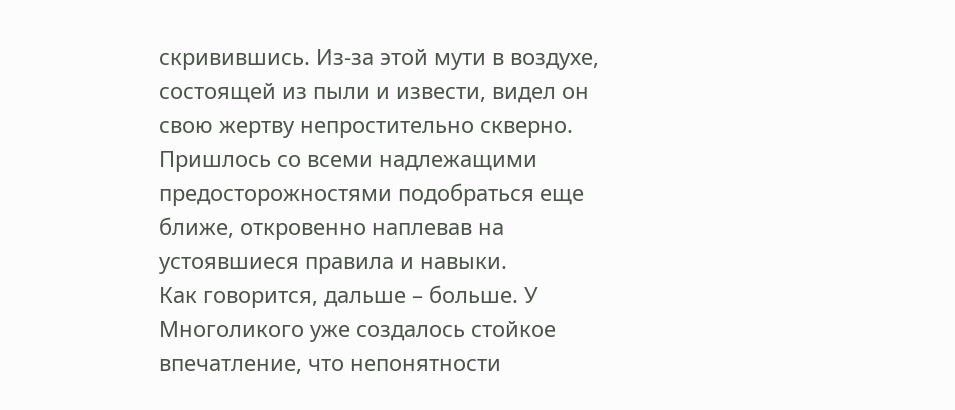скривившись. Из-за этой мути в воздухе, состоящей из пыли и извести, видел он свою жертву непростительно скверно. Пришлось со всеми надлежащими предосторожностями подобраться еще ближе, откровенно наплевав на устоявшиеся правила и навыки.
Как говорится, дальше – больше. У Многоликого уже создалось стойкое впечатление, что непонятности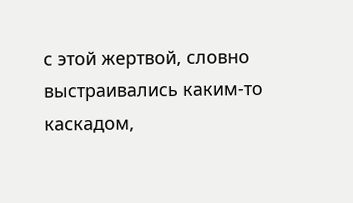с этой жертвой, словно выстраивались каким-то каскадом,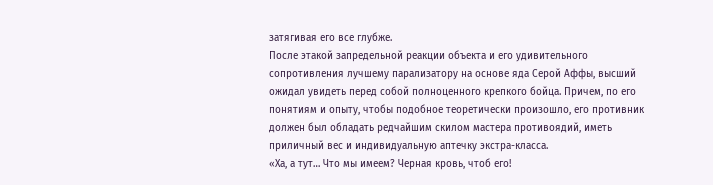затягивая его все глубже.
После этакой запредельной реакции объекта и его удивительного сопротивления лучшему парализатору на основе яда Серой Аффы, высший ожидал увидеть перед собой полноценного крепкого бойца. Причем, по его понятиям и опыту, чтобы подобное теоретически произошло, его противник должен был обладать редчайшим скилом мастера противоядий, иметь приличный вес и индивидуальную аптечку экстра-класса.
«Ха, а тут… Что мы имеем? Черная кровь, чтоб его!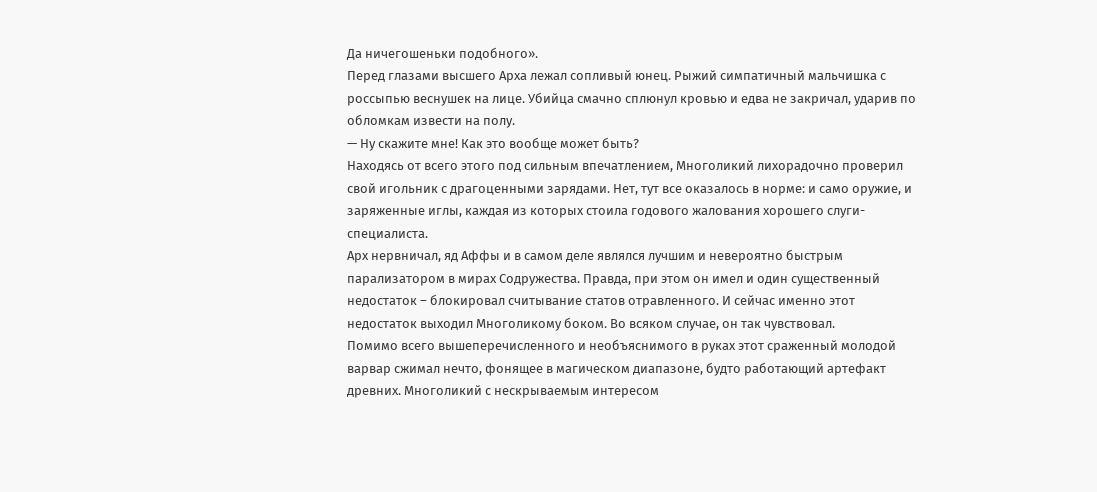Да ничегошеньки подобного».
Перед глазами высшего Арха лежал сопливый юнец. Рыжий симпатичный мальчишка с россыпью веснушек на лице. Убийца смачно сплюнул кровью и едва не закричал, ударив по обломкам извести на полу.
— Ну скажите мне! Как это вообще может быть?
Находясь от всего этого под сильным впечатлением, Многоликий лихорадочно проверил свой игольник с драгоценными зарядами. Нет, тут все оказалось в норме: и само оружие, и заряженные иглы, каждая из которых стоила годового жалования хорошего слуги-специалиста.
Арх нервничал, яд Аффы и в самом деле являлся лучшим и невероятно быстрым парализатором в мирах Содружества. Правда, при этом он имел и один существенный недостаток – блокировал считывание статов отравленного. И сейчас именно этот недостаток выходил Многоликому боком. Во всяком случае, он так чувствовал.
Помимо всего вышеперечисленного и необъяснимого в руках этот сраженный молодой варвар сжимал нечто, фонящее в магическом диапазоне, будто работающий артефакт древних. Многоликий с нескрываемым интересом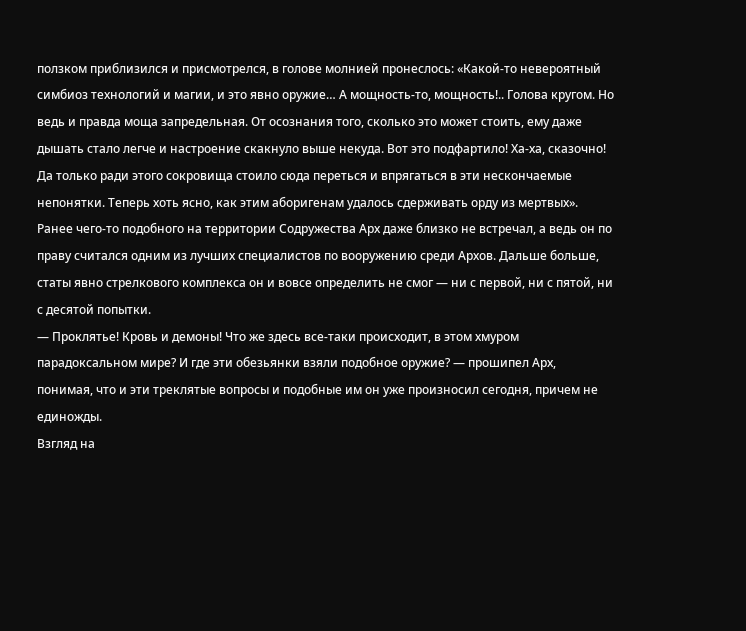ползком приблизился и присмотрелся, в голове молнией пронеслось: «Какой-то невероятный симбиоз технологий и магии, и это явно оружие… А мощность-то, мощность!.. Голова кругом. Но ведь и правда моща запредельная. От осознания того, сколько это может стоить, ему даже дышать стало легче и настроение скакнуло выше некуда. Вот это подфартило! Ха-ха, сказочно! Да только ради этого сокровища стоило сюда переться и впрягаться в эти нескончаемые непонятки. Теперь хоть ясно, как этим аборигенам удалось сдерживать орду из мертвых».
Ранее чего-то подобного на территории Содружества Арх даже близко не встречал, а ведь он по праву считался одним из лучших специалистов по вооружению среди Архов. Дальше больше, статы явно стрелкового комплекса он и вовсе определить не смог — ни с первой, ни с пятой, ни с десятой попытки.
— Проклятье! Кровь и демоны! Что же здесь все-таки происходит, в этом хмуром парадоксальном мире? И где эти обезьянки взяли подобное оружие? — прошипел Арх, понимая, что и эти треклятые вопросы и подобные им он уже произносил сегодня, причем не единожды.
Взгляд на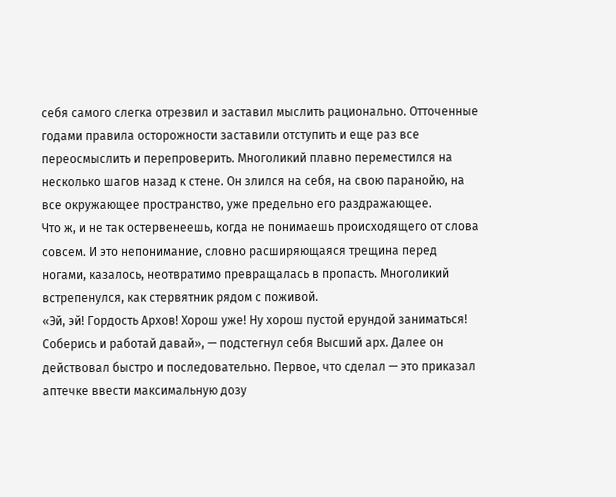себя самого слегка отрезвил и заставил мыслить рационально. Отточенные годами правила осторожности заставили отступить и еще раз все переосмыслить и перепроверить. Многоликий плавно переместился на несколько шагов назад к стене. Он злился на себя, на свою паранойю, на все окружающее пространство, уже предельно его раздражающее.
Что ж, и не так остервенеешь, когда не понимаешь происходящего от слова совсем. И это непонимание, словно расширяющаяся трещина перед ногами, казалось, неотвратимо превращалась в пропасть. Многоликий встрепенулся, как стервятник рядом с поживой.
«Эй, эй! Гордость Архов! Хорош уже! Ну хорош пустой ерундой заниматься! Соберись и работай давай», — подстегнул себя Высший арх. Далее он действовал быстро и последовательно. Первое, что сделал — это приказал аптечке ввести максимальную дозу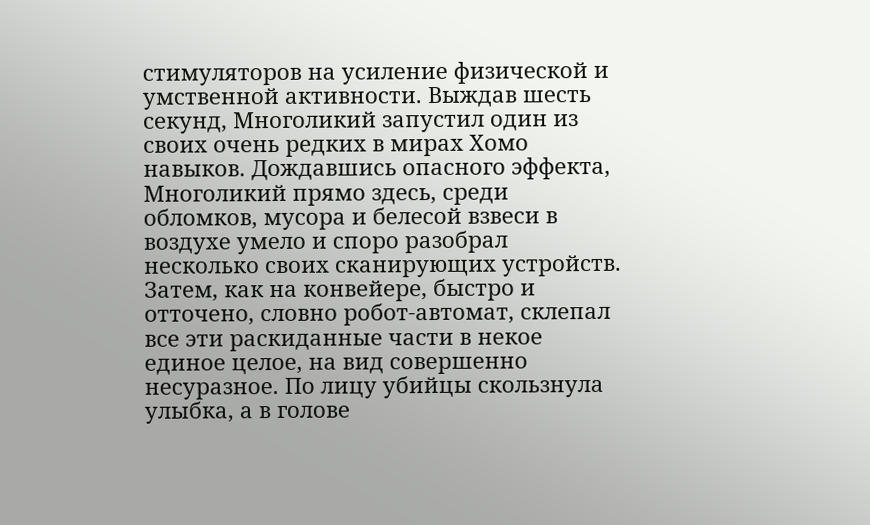стимуляторов на усиление физической и умственной активности. Выждав шесть секунд, Многоликий запустил один из своих очень редких в мирах Хомо навыков. Дождавшись опасного эффекта, Многоликий прямо здесь, среди обломков, мусора и белесой взвеси в воздухе умело и споро разобрал несколько своих сканирующих устройств. Затем, как на конвейере, быстро и отточено, словно робот-автомат, склепал все эти раскиданные части в некое единое целое, на вид совершенно несуразное. По лицу убийцы скользнула улыбка, а в голове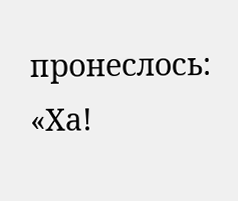пронеслось: «Ха!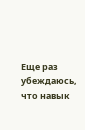Еще раз убеждаюсь, что навык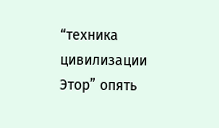“техника цивилизации Этор” опять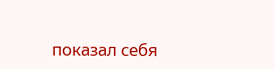показал себя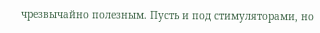чрезвычайно полезным. Пусть и под стимуляторами, но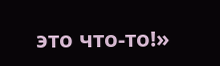это что-то!»